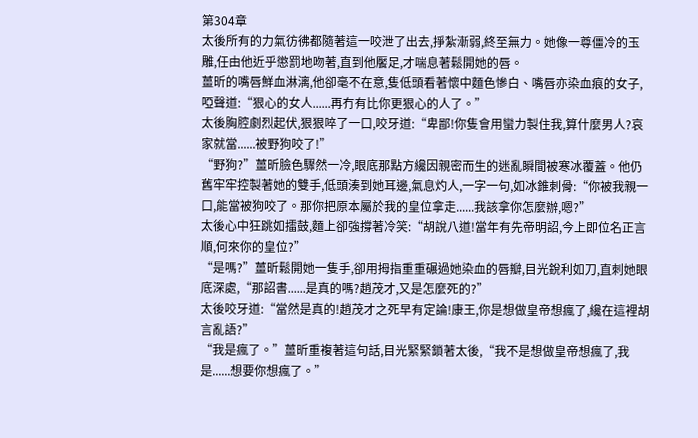第304章
太後所有的力氣彷彿都隨著這一咬泄了出去,掙紮漸弱,終至無力。她像一尊僵冷的玉雕,任由他近乎懲罰地吻著,直到他饜足,才喘息著鬆開她的唇。
薑昕的嘴唇鮮血淋漓,他卻毫不在意,隻低頭看著懷中麵色慘白、嘴唇亦染血痕的女子,啞聲道:“狠心的女人......再冇有比你更狠心的人了。”
太後胸腔劇烈起伏,狠狠啐了一口,咬牙道:“卑鄙!你隻會用蠻力製住我,算什麼男人?哀家就當......被野狗咬了!”
“野狗?”薑昕臉色驟然一冷,眼底那點方纔因親密而生的迷亂瞬間被寒冰覆蓋。他仍舊牢牢控製著她的雙手,低頭湊到她耳邊,氣息灼人,一字一句,如冰錐刺骨:“你被我親一口,能當被狗咬了。那你把原本屬於我的皇位拿走......我該拿你怎麼辦,嗯?”
太後心中狂跳如擂鼓,麵上卻強撐著冷笑:“胡說八道!當年有先帝明詔,今上即位名正言順,何來你的皇位?”
“是嗎?”薑昕鬆開她一隻手,卻用拇指重重碾過她染血的唇瓣,目光銳利如刀,直刺她眼底深處,“那詔書......是真的嗎?趙茂才,又是怎麼死的?”
太後咬牙道:“當然是真的!趙茂才之死早有定論!康王,你是想做皇帝想瘋了,纔在這裡胡言亂語?”
“我是瘋了。”薑昕重複著這句話,目光緊緊鎖著太後,“我不是想做皇帝想瘋了,我是......想要你想瘋了。”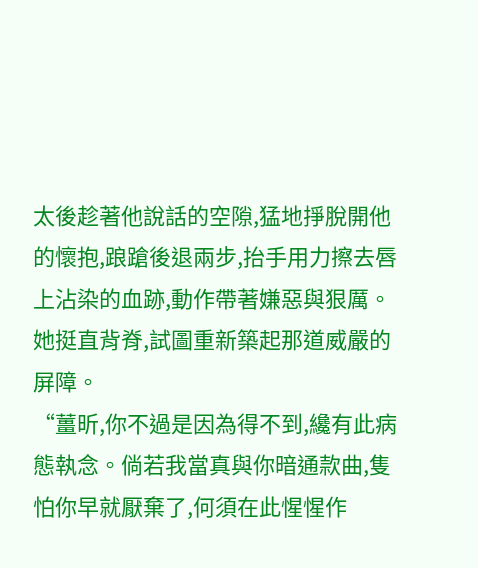太後趁著他說話的空隙,猛地掙脫開他的懷抱,踉蹌後退兩步,抬手用力擦去唇上沾染的血跡,動作帶著嫌惡與狠厲。她挺直背脊,試圖重新築起那道威嚴的屏障。
“薑昕,你不過是因為得不到,纔有此病態執念。倘若我當真與你暗通款曲,隻怕你早就厭棄了,何須在此惺惺作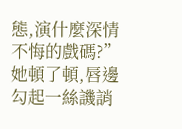態,演什麼深情不悔的戲碼?”她頓了頓,唇邊勾起一絲譏誚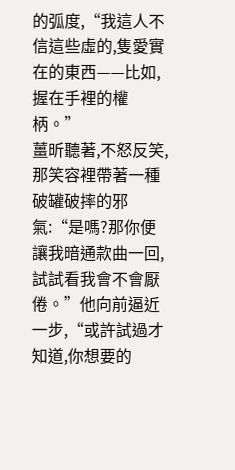的弧度,“我這人不信這些虛的,隻愛實在的東西——比如,握在手裡的權柄。”
薑昕聽著,不怒反笑,那笑容裡帶著一種破罐破摔的邪氣:“是嗎?那你便讓我暗通款曲一回,試試看我會不會厭倦。”他向前逼近一步,“或許試過才知道,你想要的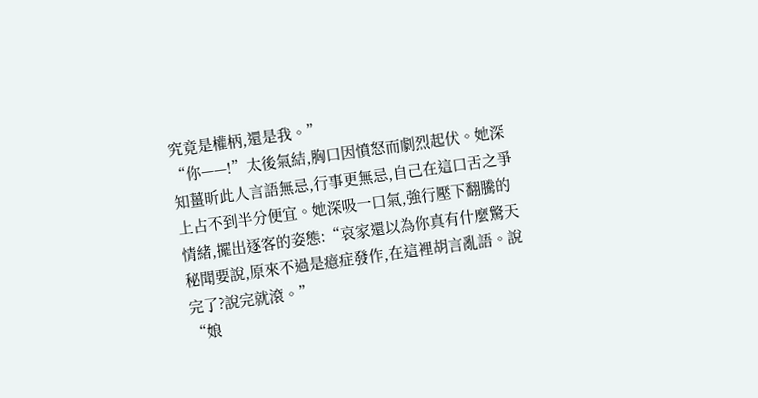究竟是權柄,還是我。”
“你——!”太後氣結,胸口因憤怒而劇烈起伏。她深知薑昕此人言語無忌,行事更無忌,自己在這口舌之爭上占不到半分便宜。她深吸一口氣,強行壓下翻騰的情緒,擺出逐客的姿態:“哀家還以為你真有什麼驚天秘聞要說,原來不過是癔症發作,在這裡胡言亂語。說完了?說完就滾。”
“娘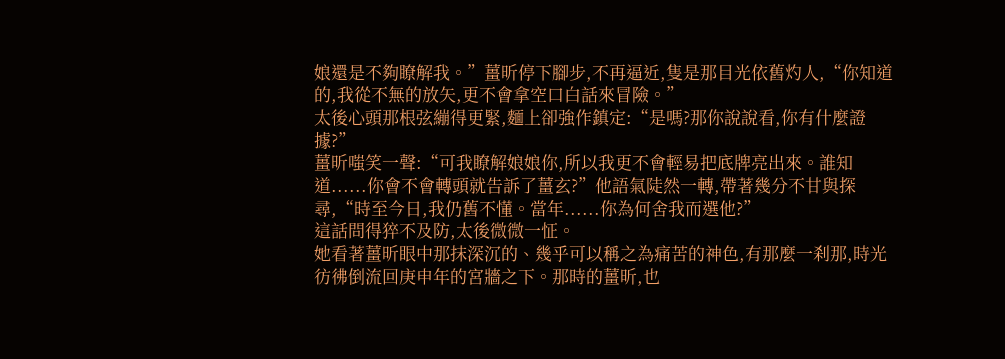娘還是不夠瞭解我。”薑昕停下腳步,不再逼近,隻是那目光依舊灼人,“你知道的,我從不無的放矢,更不會拿空口白話來冒險。”
太後心頭那根弦繃得更緊,麵上卻強作鎮定:“是嗎?那你說說看,你有什麼證據?”
薑昕嗤笑一聲:“可我瞭解娘娘你,所以我更不會輕易把底牌亮出來。誰知道......你會不會轉頭就告訴了薑玄?”他語氣陡然一轉,帶著幾分不甘與探尋,“時至今日,我仍舊不懂。當年......你為何舍我而選他?”
這話問得猝不及防,太後微微一怔。
她看著薑昕眼中那抹深沉的、幾乎可以稱之為痛苦的神色,有那麼一刹那,時光彷彿倒流回庚申年的宮牆之下。那時的薑昕,也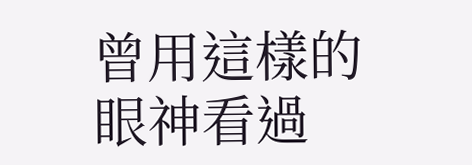曾用這樣的眼神看過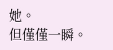她。
但僅僅一瞬。